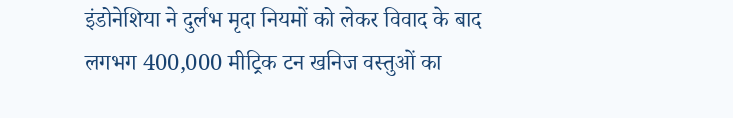इंडोनेशिया ने दुर्लभ मृदा नियमों को लेकर विवाद के बाद लगभग 400,000 मीट्रिक टन खनिज वस्तुओं का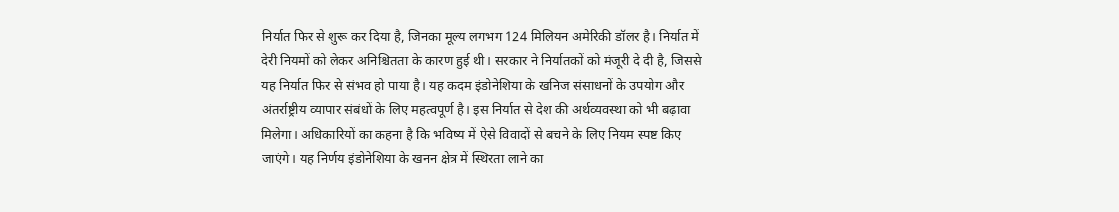निर्यात फिर से शुरू कर दिया है, जिनका मूल्य लगभग 124 मिलियन अमेरिकी डॉलर है। निर्यात में देरी नियमों को लेकर अनिश्चितता के कारण हुई थी। सरकार ने निर्यातकों को मंजूरी दे दी है, जिससे यह निर्यात फिर से संभव हो पाया है। यह कदम इंडोनेशिया के खनिज संसाधनों के उपयोग और अंतर्राष्ट्रीय व्यापार संबंधों के लिए महत्वपूर्ण है। इस निर्यात से देश की अर्थव्यवस्था को भी बढ़ावा मिलेगा। अधिकारियों का कहना है कि भविष्य में ऐसे विवादों से बचने के लिए नियम स्पष्ट किए जाएंगे। यह निर्णय इंडोनेशिया के खनन क्षेत्र में स्थिरता लाने का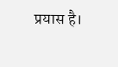प्रयास है।